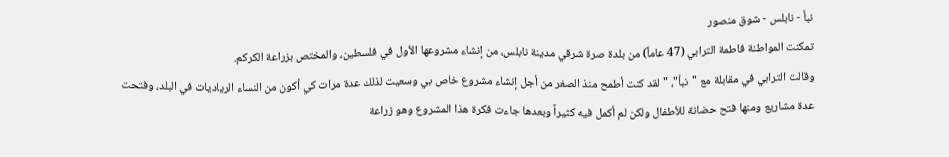نبأ - نابلس - شوق منصور
تمكنت المواطنة فاطمة الترابي (47 عاماً) من بلدة صرة شرقي مدينة نابلس، من إنشاء مشروعها الأول في فلسطين، والمختص بزراعة الكركم.
وقالت الترابي في مقابلة مع "نبأ"، "لقد كنت أطمح منذ الصغر من أجل إنشاء مشروع خاص بي وسعيت لذلك عدة مرات كي أكون من النساء الرياديات في البلد، وفتحت عدة مشاريع ومنها فتح حضانة للأطفال ولكن لم أكمل فيه كثيراً وبعدها جاءت فكرة هذا المشروع وهو زراعة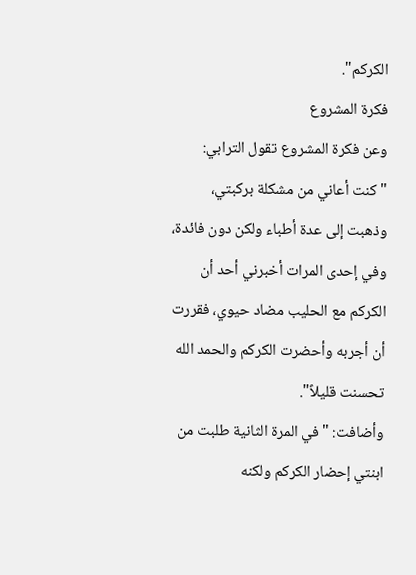الكركم".
فكرة المشروع
وعن فكرة المشروع تقول الترابي: "كنت أعاني من مشكلة بركبتي، وذهبت إلى عدة أطباء ولكن دون فائدة، وفي إحدى المرات أخبرني أحد أن الكركم مع الحليب مضاد حيوي، فقررت أن أجربه وأحضرت الكركم والحمد الله تحسنت قليلاً".
وأضافت: "في المرة الثانية طلبت من ابنتي إحضار الكركم ولكنه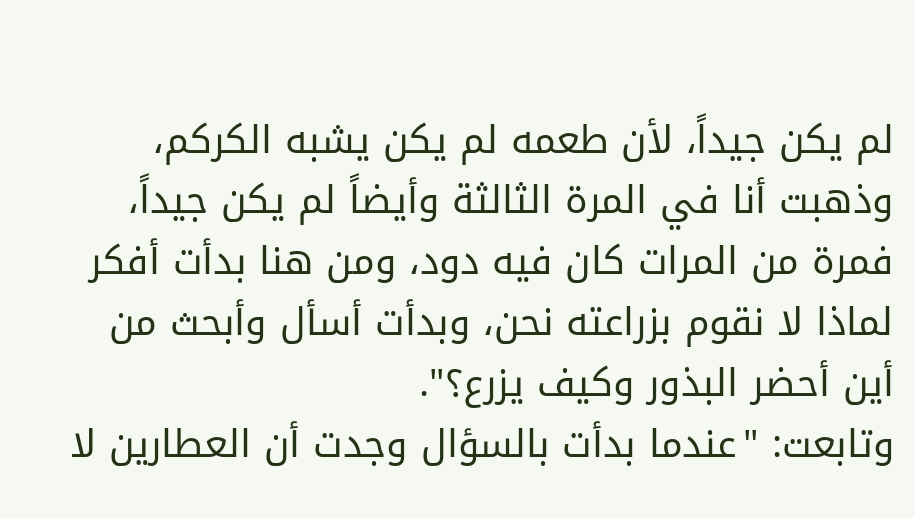لم يكن جيداً، لأن طعمه لم يكن يشبه الكركم، وذهبت أنا في المرة الثالثة وأيضاً لم يكن جيداً، فمرة من المرات كان فيه دود، ومن هنا بدأت أفكر لماذا لا نقوم بزراعته نحن، وبدأت أسأل وأبحث من أين أحضر البذور وكيف يزرع؟".
وتابعت: "عندما بدأت بالسؤال وجدت أن العطارين لا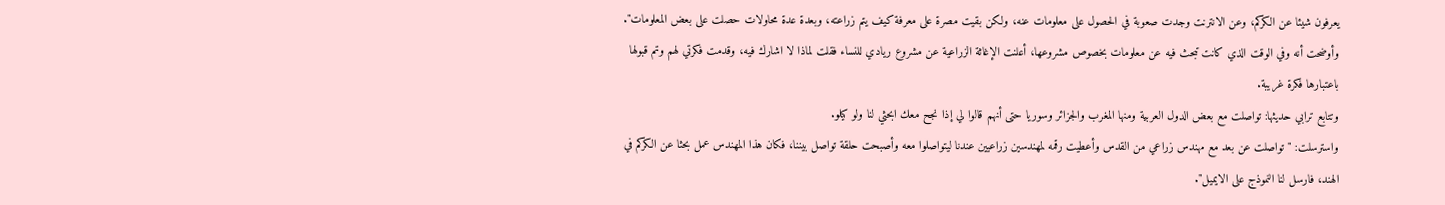يعرفون شيئا عن الكركم، وعن الانترنت وجدت صعوبة في الحصول على معلومات عنه، ولكن بقيت مصرة على معرفة كيف يتم زراعته، وبعدة عدة محاولات حصلت على بعض المعلومات".
وأوضحت أنه وفي الوقت الذي كانت تبحث فيه عن معلومات بخصوص مشروعها، أعلنت الإغاثة الزراعية عن مشروع ريادي للنساء فقلت لماذا لا اشارك فيه، وقدمت فكرتي لهم وتم قبولها باعتبارها فكرة غريبة.
وتتابع ترابي حديثها: تواصلت مع بعض الدول العربية ومنها المغرب والجزائر وسوريا حتى أنهم قالوا لي إذا نجح معك ابحثي لنا ولو كيلو.
واسترسلت: "تواصلت عن بعد مع مهندس زراعي من القدس وأعطيت رقمه لمهندسين زراعيين عندنا ليتواصلوا معه وأصبحت حلقة تواصل بيننا، فكان هذا المهندس عمل بحثا عن الكركم في الهند، فارسل لنا النموذج على الايميل".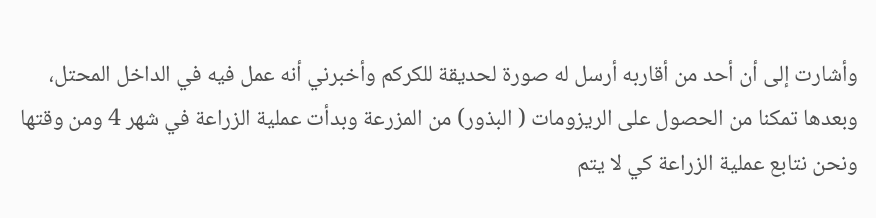وأشارت إلى أن أحد من أقاربه أرسل له صورة لحديقة للكركم وأخبرني أنه عمل فيه في الداخل المحتل، وبعدها تمكنا من الحصول على الريزومات ( البذور) من المزرعة وبدأت عملية الزراعة في شهر 4 ومن وقتها ونحن نتابع عملية الزراعة كي لا يتم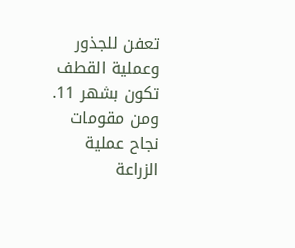تعفن للجذور وعملية القطف تكون بشهر 11.
ومن مقومات نجاح عملية الزراعة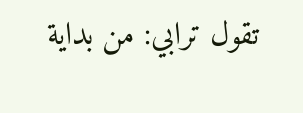تقول ترابي: من بداية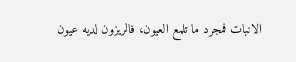الانبات فمجرد ما تلمع العيون، فالريزون لديه عيون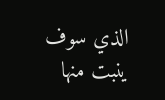الذي سوف ينبت منها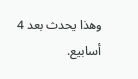وهذا يحدث بعد 4 أسابيع.